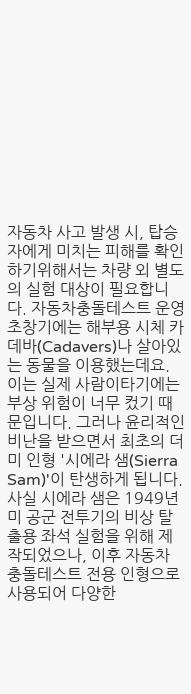자동차 사고 발생 시, 탑승자에게 미치는 피해를 확인하기위해서는 차량 외 별도의 실험 대상이 필요합니다. 자동차충돌테스트 운영 초창기에는 해부용 시체 카데바(Cadavers)나 살아있는 동물을 이용했는데요. 이는 실제 사람이타기에는 부상 위험이 너무 컸기 때문입니다. 그러나 윤리적인 비난을 받으면서 최초의 더미 인형 '시에라 샘(Sierra Sam)'이 탄생하게 됩니다. 사실 시에라 샘은 1949년미 공군 전투기의 비상 탈출용 좌석 실험을 위해 제작되었으나, 이후 자동차 충돌테스트 전용 인형으로 사용되어 다양한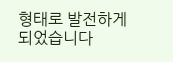형태로 발전하게 되었습니다